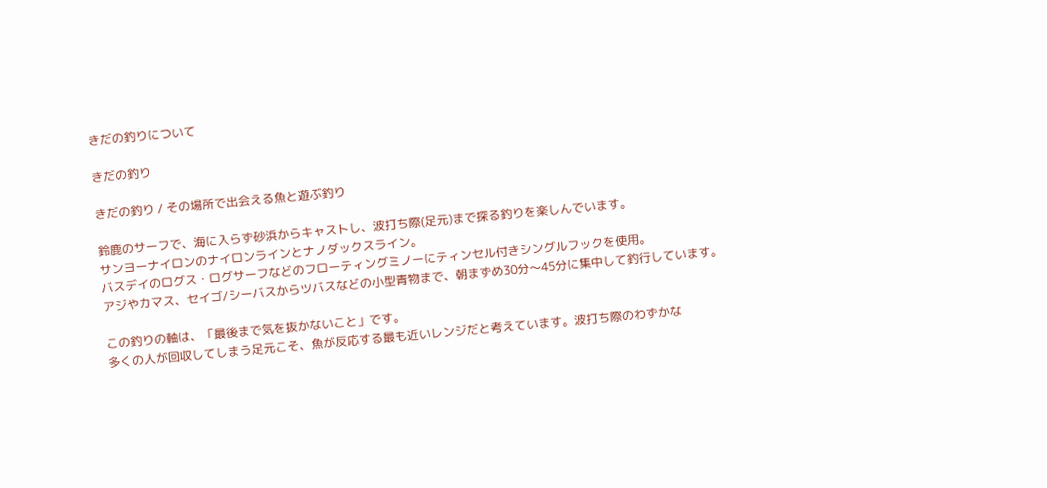きだの釣りについて

きだの釣り

きだの釣り / その場所で出会える魚と遊ぶ釣り

鈴鹿のサーフで、海に入らず砂浜からキャストし、波打ち際(足元)まで探る釣りを楽しんでいます。
サンヨーナイロンのナイロンラインとナノダックスライン。
バスデイのログス・ログサーフなどのフローティングミノーにティンセル付きシングルフックを使用。
アジやカマス、セイゴ/シーバスからツバスなどの小型青物まで、朝まずめ30分〜45分に集中して釣行しています。

この釣りの軸は、「最後まで気を抜かないこと」です。
多くの人が回収してしまう足元こそ、魚が反応する最も近いレンジだと考えています。波打ち際のわずかな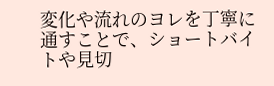変化や流れのヨレを丁寧に通すことで、ショートバイトや見切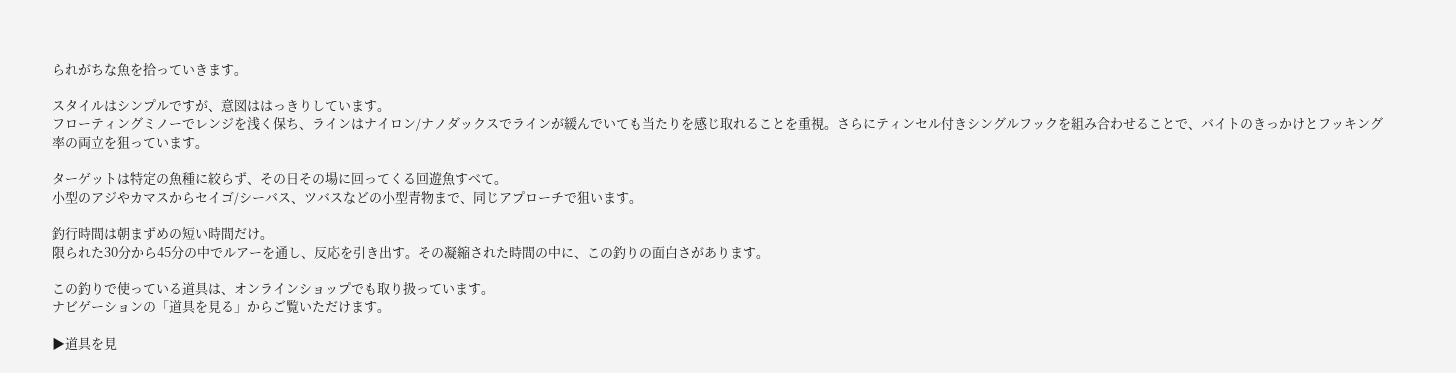られがちな魚を拾っていきます。

スタイルはシンプルですが、意図ははっきりしています。
フローティングミノーでレンジを浅く保ち、ラインはナイロン/ナノダックスでラインが緩んでいても当たりを感じ取れることを重視。さらにティンセル付きシングルフックを組み合わせることで、バイトのきっかけとフッキング率の両立を狙っています。

ターゲットは特定の魚種に絞らず、その日その場に回ってくる回遊魚すべて。
小型のアジやカマスからセイゴ/シーバス、ツバスなどの小型青物まで、同じアプローチで狙います。

釣行時間は朝まずめの短い時間だけ。
限られた30分から45分の中でルアーを通し、反応を引き出す。その凝縮された時間の中に、この釣りの面白さがあります。

この釣りで使っている道具は、オンラインショップでも取り扱っています。
ナビゲーションの「道具を見る」からご覧いただけます。

▶道具を見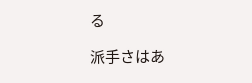る

派手さはあ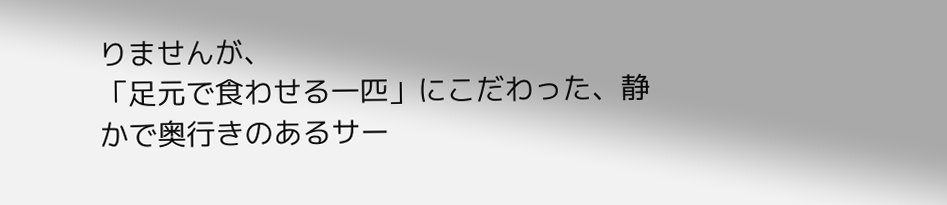りませんが、
「足元で食わせる一匹」にこだわった、静かで奥行きのあるサー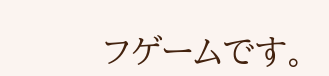フゲームです。